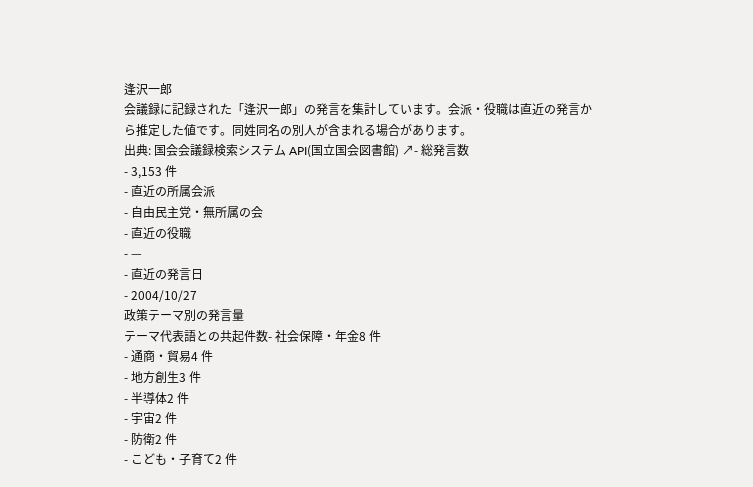逢沢一郎
会議録に記録された「逢沢一郎」の発言を集計しています。会派・役職は直近の発言から推定した値です。同姓同名の別人が含まれる場合があります。
出典: 国会会議録検索システム API(国立国会図書館) ↗- 総発言数
- 3,153 件
- 直近の所属会派
- 自由民主党・無所属の会
- 直近の役職
- —
- 直近の発言日
- 2004/10/27
政策テーマ別の発言量
テーマ代表語との共起件数- 社会保障・年金8 件
- 通商・貿易4 件
- 地方創生3 件
- 半導体2 件
- 宇宙2 件
- 防衛2 件
- こども・子育て2 件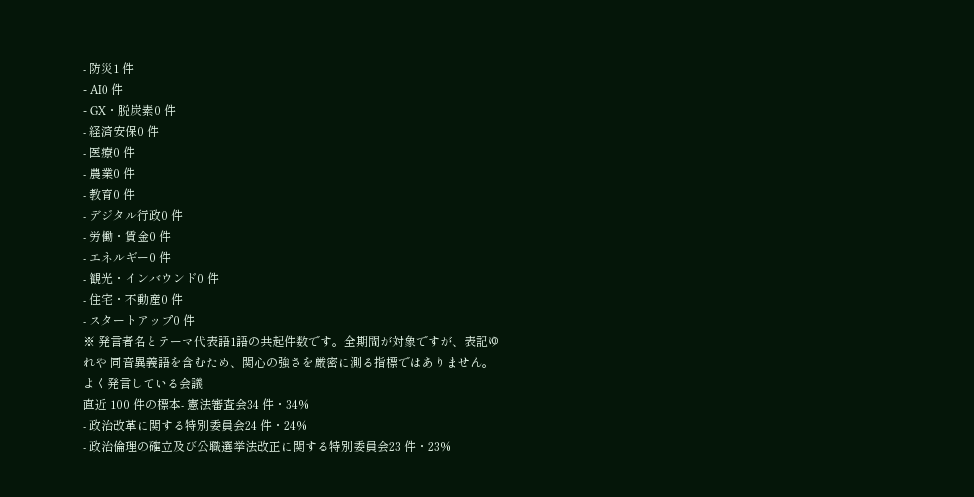- 防災1 件
- AI0 件
- GX・脱炭素0 件
- 経済安保0 件
- 医療0 件
- 農業0 件
- 教育0 件
- デジタル行政0 件
- 労働・賃金0 件
- エネルギー0 件
- 観光・インバウンド0 件
- 住宅・不動産0 件
- スタートアップ0 件
※ 発言者名とテーマ代表語1語の共起件数です。全期間が対象ですが、表記ゆれや 同音異義語を含むため、関心の強さを厳密に測る指標ではありません。
よく発言している会議
直近 100 件の標本- 憲法審査会34 件・34%
- 政治改革に関する特別委員会24 件・24%
- 政治倫理の確立及び公職選挙法改正に関する特別委員会23 件・23%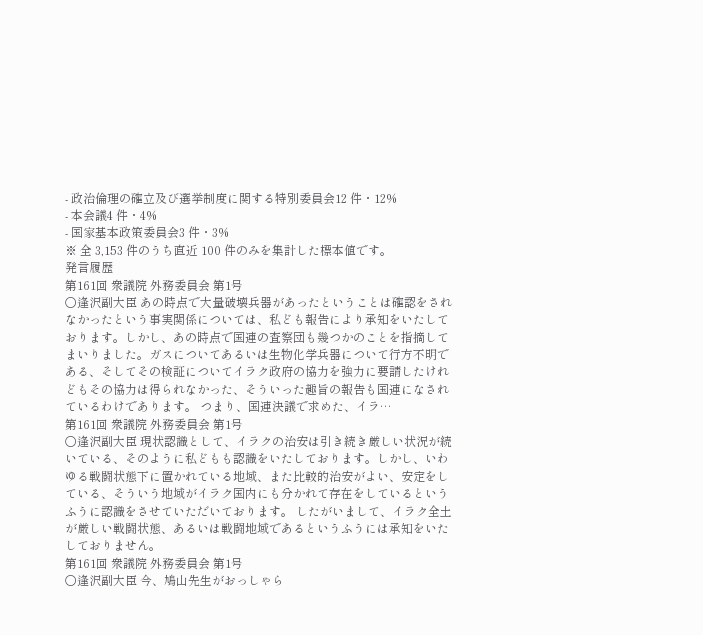- 政治倫理の確立及び選挙制度に関する特別委員会12 件・12%
- 本会議4 件・4%
- 国家基本政策委員会3 件・3%
※ 全 3,153 件のうち直近 100 件のみを集計した標本値です。
発言履歴
第161回 衆議院 外務委員会 第1号
○逢沢副大臣 あの時点で大量破壊兵器があったということは確認をされなかったという事実関係については、私ども報告により承知をいたしております。しかし、あの時点で国連の査察団も幾つかのことを指摘してまいりました。ガスについてあるいは生物化学兵器について行方不明である、そしてその検証についてイラク政府の協力を強力に要請したけれどもその協力は得られなかった、そういった趣旨の報告も国連になされているわけであります。 つまり、国連決議で求めた、イラ…
第161回 衆議院 外務委員会 第1号
○逢沢副大臣 現状認識として、イラクの治安は引き続き厳しい状況が続いている、そのように私どもも認識をいたしております。しかし、いわゆる戦闘状態下に置かれている地域、また比較的治安がよい、安定をしている、そういう地域がイラク国内にも分かれて存在をしているというふうに認識をさせていただいております。 したがいまして、イラク全土が厳しい戦闘状態、あるいは戦闘地域であるというふうには承知をいたしておりません。
第161回 衆議院 外務委員会 第1号
○逢沢副大臣 今、鳩山先生がおっしゃら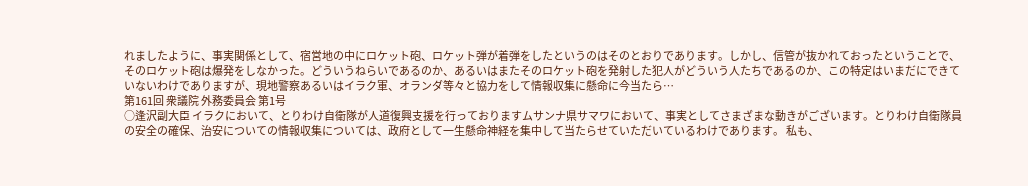れましたように、事実関係として、宿営地の中にロケット砲、ロケット弾が着弾をしたというのはそのとおりであります。しかし、信管が抜かれておったということで、そのロケット砲は爆発をしなかった。どういうねらいであるのか、あるいはまたそのロケット砲を発射した犯人がどういう人たちであるのか、この特定はいまだにできていないわけでありますが、現地警察あるいはイラク軍、オランダ等々と協力をして情報収集に懸命に今当たら…
第161回 衆議院 外務委員会 第1号
○逢沢副大臣 イラクにおいて、とりわけ自衛隊が人道復興支援を行っておりますムサンナ県サマワにおいて、事実としてさまざまな動きがございます。とりわけ自衛隊員の安全の確保、治安についての情報収集については、政府として一生懸命神経を集中して当たらせていただいているわけであります。 私も、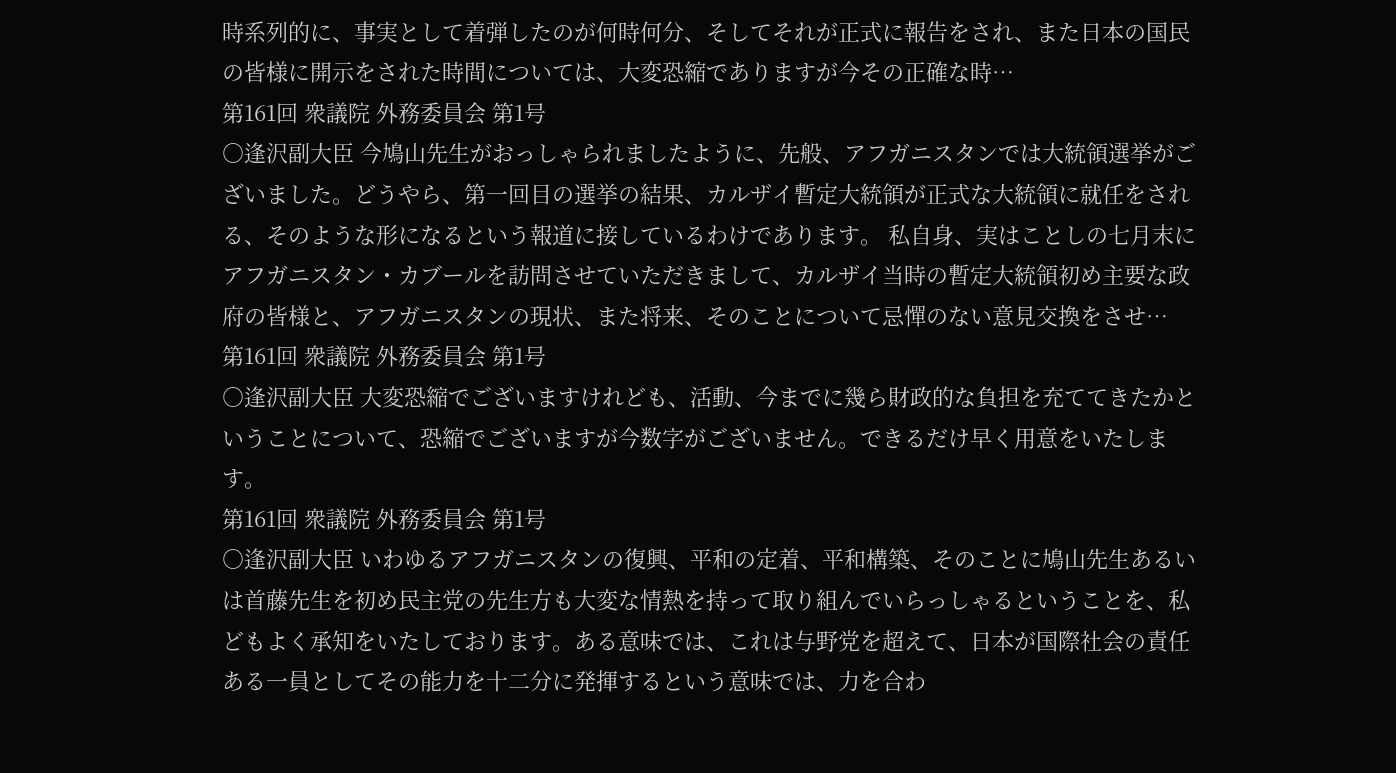時系列的に、事実として着弾したのが何時何分、そしてそれが正式に報告をされ、また日本の国民の皆様に開示をされた時間については、大変恐縮でありますが今その正確な時…
第161回 衆議院 外務委員会 第1号
○逢沢副大臣 今鳩山先生がおっしゃられましたように、先般、アフガニスタンでは大統領選挙がございました。どうやら、第一回目の選挙の結果、カルザイ暫定大統領が正式な大統領に就任をされる、そのような形になるという報道に接しているわけであります。 私自身、実はことしの七月末にアフガニスタン・カブールを訪問させていただきまして、カルザイ当時の暫定大統領初め主要な政府の皆様と、アフガニスタンの現状、また将来、そのことについて忌憚のない意見交換をさせ…
第161回 衆議院 外務委員会 第1号
○逢沢副大臣 大変恐縮でございますけれども、活動、今までに幾ら財政的な負担を充ててきたかということについて、恐縮でございますが今数字がございません。できるだけ早く用意をいたします。
第161回 衆議院 外務委員会 第1号
○逢沢副大臣 いわゆるアフガニスタンの復興、平和の定着、平和構築、そのことに鳩山先生あるいは首藤先生を初め民主党の先生方も大変な情熱を持って取り組んでいらっしゃるということを、私どもよく承知をいたしております。ある意味では、これは与野党を超えて、日本が国際社会の責任ある一員としてその能力を十二分に発揮するという意味では、力を合わ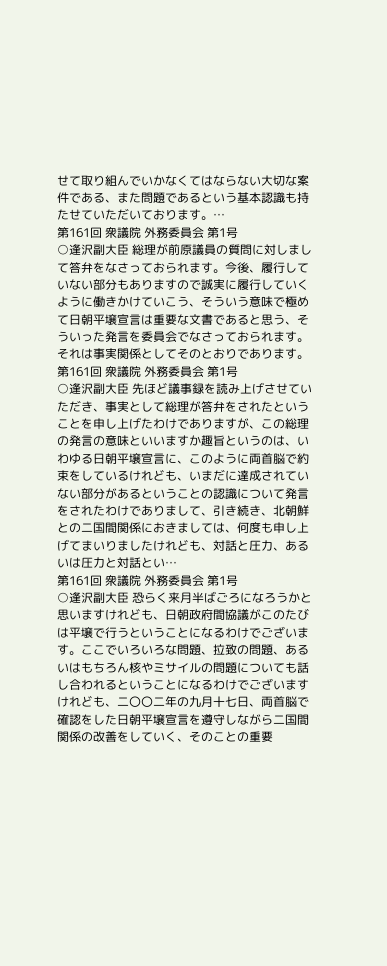せて取り組んでいかなくてはならない大切な案件である、また問題であるという基本認識も持たせていただいております。…
第161回 衆議院 外務委員会 第1号
○逢沢副大臣 総理が前原議員の質問に対しまして答弁をなさっておられます。今後、履行していない部分もありますので誠実に履行していくように働きかけていこう、そういう意味で極めて日朝平壌宣言は重要な文書であると思う、そういった発言を委員会でなさっておられます。それは事実関係としてそのとおりであります。
第161回 衆議院 外務委員会 第1号
○逢沢副大臣 先ほど議事録を読み上げさせていただき、事実として総理が答弁をされたということを申し上げたわけでありますが、この総理の発言の意味といいますか趣旨というのは、いわゆる日朝平壌宣言に、このように両首脳で約束をしているけれども、いまだに達成されていない部分があるということの認識について発言をされたわけでありまして、引き続き、北朝鮮との二国間関係におきましては、何度も申し上げてまいりましたけれども、対話と圧力、あるいは圧力と対話とい…
第161回 衆議院 外務委員会 第1号
○逢沢副大臣 恐らく来月半ばごろになろうかと思いますけれども、日朝政府間協議がこのたびは平壌で行うということになるわけでございます。ここでいろいろな問題、拉致の問題、あるいはもちろん核やミサイルの問題についても話し合われるということになるわけでございますけれども、二〇〇二年の九月十七日、両首脳で確認をした日朝平壌宣言を遵守しながら二国間関係の改善をしていく、そのことの重要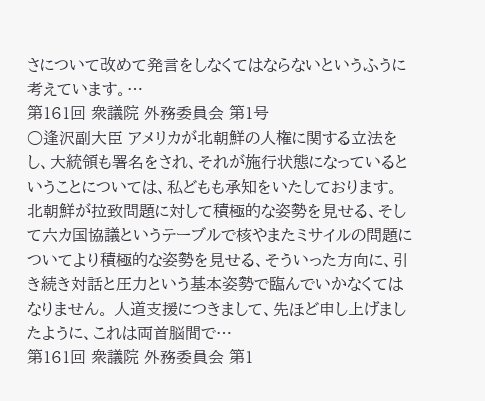さについて改めて発言をしなくてはならないというふうに考えています。…
第161回 衆議院 外務委員会 第1号
○逢沢副大臣 アメリカが北朝鮮の人権に関する立法をし、大統領も署名をされ、それが施行状態になっているということについては、私どもも承知をいたしております。 北朝鮮が拉致問題に対して積極的な姿勢を見せる、そして六カ国協議というテーブルで核やまたミサイルの問題についてより積極的な姿勢を見せる、そういった方向に、引き続き対話と圧力という基本姿勢で臨んでいかなくてはなりません。 人道支援につきまして、先ほど申し上げましたように、これは両首脳間で…
第161回 衆議院 外務委員会 第1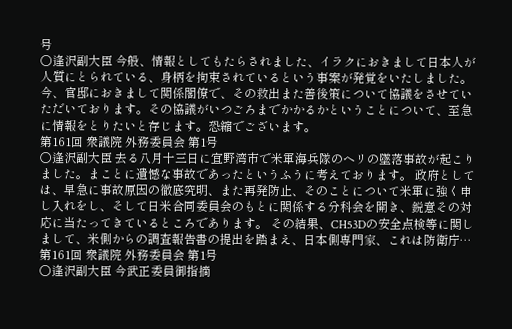号
○逢沢副大臣 今般、情報としてもたらされました、イラクにおきまして日本人が人質にとられている、身柄を拘束されているという事案が発覚をいたしました。今、官邸におきまして関係閣僚で、その救出また善後策について協議をさせていただいております。その協議がいつごろまでかかるかということについて、至急に情報をとりたいと存じます。恐縮でございます。
第161回 衆議院 外務委員会 第1号
○逢沢副大臣 去る八月十三日に宜野湾市で米軍海兵隊のヘリの墜落事故が起こりました。まことに遺憾な事故であったというふうに考えております。 政府としては、早急に事故原因の徹底究明、また再発防止、そのことについて米軍に強く申し入れをし、そして日米合同委員会のもとに関係する分科会を開き、鋭意その対応に当たってきているところであります。 その結果、CH53Dの安全点検等に関しまして、米側からの調査報告書の提出を踏まえ、日本側専門家、これは防衛庁…
第161回 衆議院 外務委員会 第1号
○逢沢副大臣 今武正委員御指摘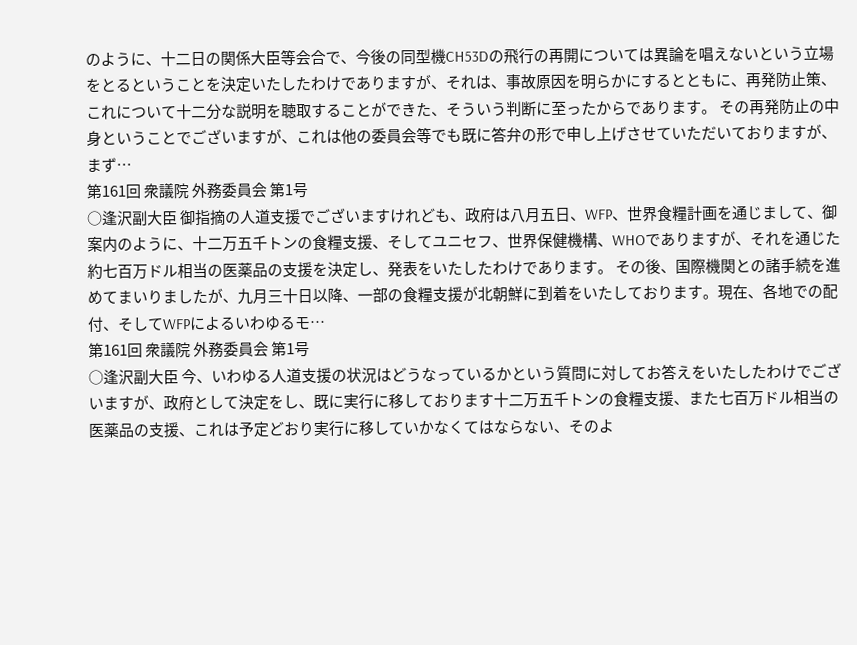のように、十二日の関係大臣等会合で、今後の同型機CH53Dの飛行の再開については異論を唱えないという立場をとるということを決定いたしたわけでありますが、それは、事故原因を明らかにするとともに、再発防止策、これについて十二分な説明を聴取することができた、そういう判断に至ったからであります。 その再発防止の中身ということでございますが、これは他の委員会等でも既に答弁の形で申し上げさせていただいておりますが、まず…
第161回 衆議院 外務委員会 第1号
○逢沢副大臣 御指摘の人道支援でございますけれども、政府は八月五日、WFP、世界食糧計画を通じまして、御案内のように、十二万五千トンの食糧支援、そしてユニセフ、世界保健機構、WHOでありますが、それを通じた約七百万ドル相当の医薬品の支援を決定し、発表をいたしたわけであります。 その後、国際機関との諸手続を進めてまいりましたが、九月三十日以降、一部の食糧支援が北朝鮮に到着をいたしております。現在、各地での配付、そしてWFPによるいわゆるモ…
第161回 衆議院 外務委員会 第1号
○逢沢副大臣 今、いわゆる人道支援の状況はどうなっているかという質問に対してお答えをいたしたわけでございますが、政府として決定をし、既に実行に移しております十二万五千トンの食糧支援、また七百万ドル相当の医薬品の支援、これは予定どおり実行に移していかなくてはならない、そのよ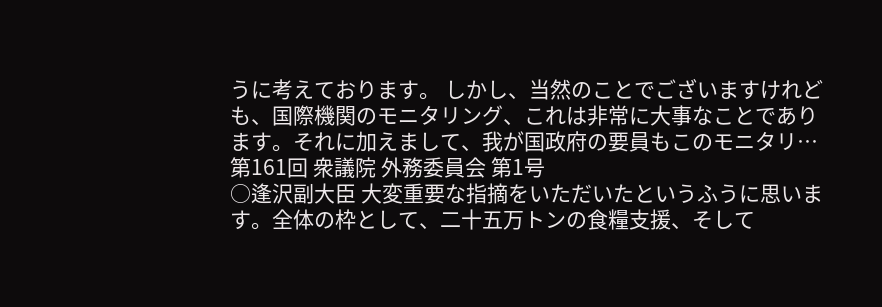うに考えております。 しかし、当然のことでございますけれども、国際機関のモニタリング、これは非常に大事なことであります。それに加えまして、我が国政府の要員もこのモニタリ…
第161回 衆議院 外務委員会 第1号
○逢沢副大臣 大変重要な指摘をいただいたというふうに思います。全体の枠として、二十五万トンの食糧支援、そして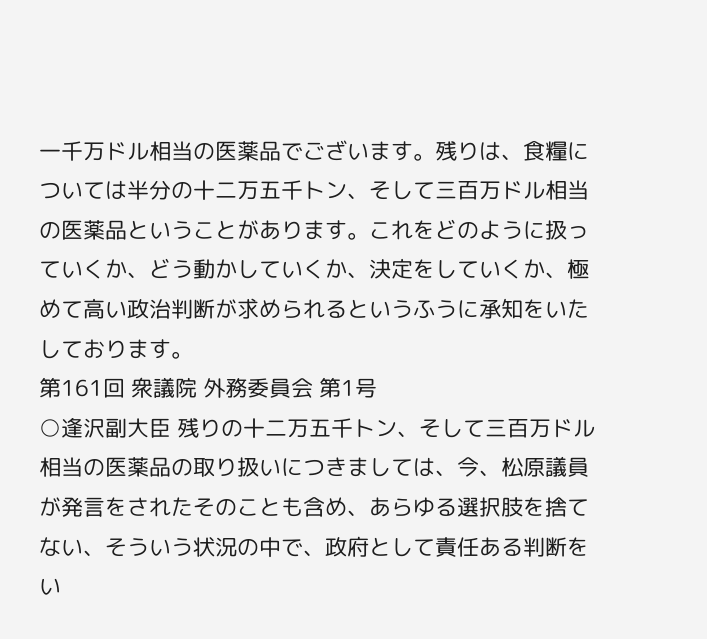一千万ドル相当の医薬品でございます。残りは、食糧については半分の十二万五千トン、そして三百万ドル相当の医薬品ということがあります。これをどのように扱っていくか、どう動かしていくか、決定をしていくか、極めて高い政治判断が求められるというふうに承知をいたしております。
第161回 衆議院 外務委員会 第1号
○逢沢副大臣 残りの十二万五千トン、そして三百万ドル相当の医薬品の取り扱いにつきましては、今、松原議員が発言をされたそのことも含め、あらゆる選択肢を捨てない、そういう状況の中で、政府として責任ある判断をい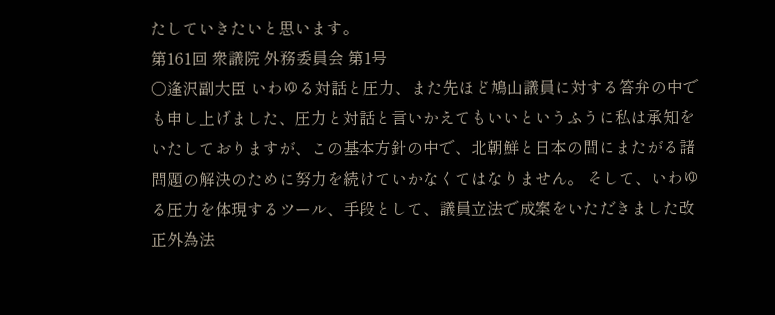たしていきたいと思います。
第161回 衆議院 外務委員会 第1号
○逢沢副大臣 いわゆる対話と圧力、また先ほど鳩山議員に対する答弁の中でも申し上げました、圧力と対話と言いかえてもいいというふうに私は承知をいたしておりますが、この基本方針の中で、北朝鮮と日本の間にまたがる諸問題の解決のために努力を続けていかなくてはなりません。 そして、いわゆる圧力を体現するツール、手段として、議員立法で成案をいただきました改正外為法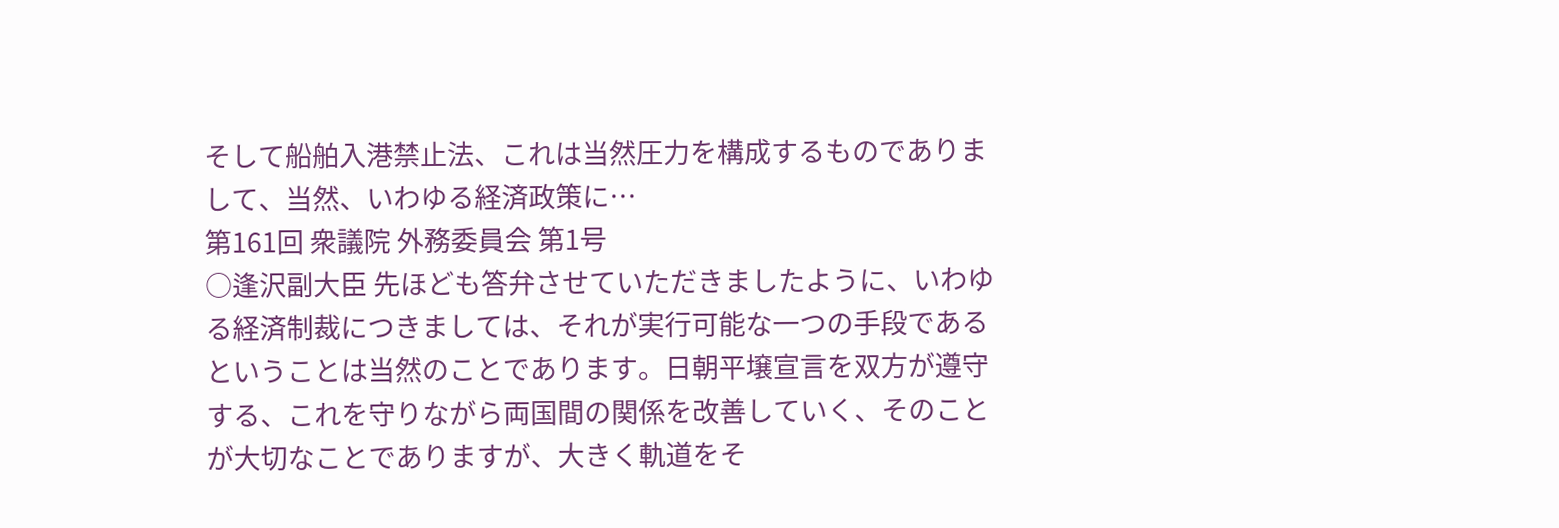そして船舶入港禁止法、これは当然圧力を構成するものでありまして、当然、いわゆる経済政策に…
第161回 衆議院 外務委員会 第1号
○逢沢副大臣 先ほども答弁させていただきましたように、いわゆる経済制裁につきましては、それが実行可能な一つの手段であるということは当然のことであります。日朝平壌宣言を双方が遵守する、これを守りながら両国間の関係を改善していく、そのことが大切なことでありますが、大きく軌道をそ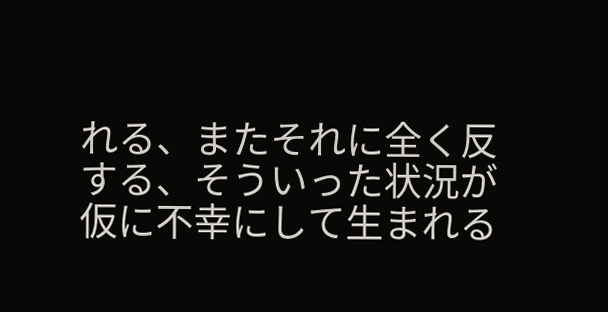れる、またそれに全く反する、そういった状況が仮に不幸にして生まれる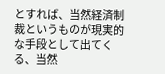とすれば、当然経済制裁というものが現実的な手段として出てくる、当然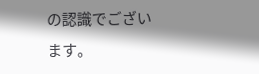の認識でございます。